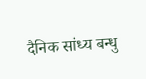दैनिक सांध्य बन्धु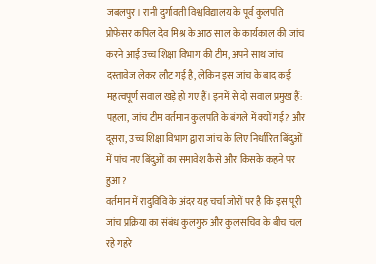जबलपुर। रानी दुर्गावती विश्वविद्यालय के पूर्व कुलपति प्रोफेसर कपिल देव मिश्र के आठ साल के कार्यकाल की जांच करने आई उच्च शिक्षा विभाग की टीम, अपने साथ जांच दस्तावेज लेकर लौट गई है, लेकिन इस जांच के बाद कई महत्वपूर्ण सवाल खड़े हो गए हैं। इनमें से दो सवाल प्रमुख हैं: पहला, जांच टीम वर्तमान कुलपति के बंगले में क्यों गई? और दूसरा, उच्च शिक्षा विभाग द्वारा जांच के लिए निर्धारित बिंदुओं में पांच नए बिंदुओं का समावेश कैसे और किसके कहने पर हुआ?
वर्तमान में रादुविवि के अंदर यह चर्चा जोरों पर है कि इस पूरी जांच प्रक्रिया का संबंध कुलगुरु और कुलसचिव के बीच चल रहे गहरे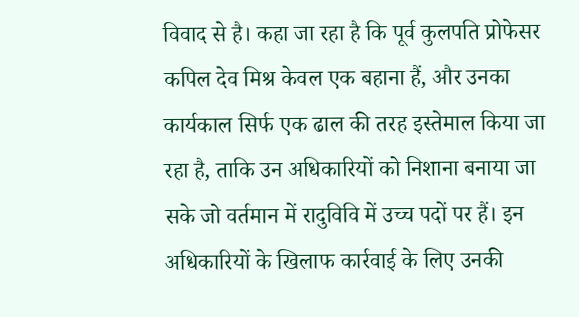विवाद से है। कहा जा रहा है कि पूर्व कुलपति प्रोफेसर कपिल देव मिश्र केवल एक बहाना हैं, और उनका कार्यकाल सिर्फ एक ढाल की तरह इस्तेमाल किया जा रहा है, ताकि उन अधिकारियों को निशाना बनाया जा सके जो वर्तमान में रादुविवि में उच्च पदों पर हैं। इन अधिकारियों के खिलाफ कार्रवाई के लिए उनकी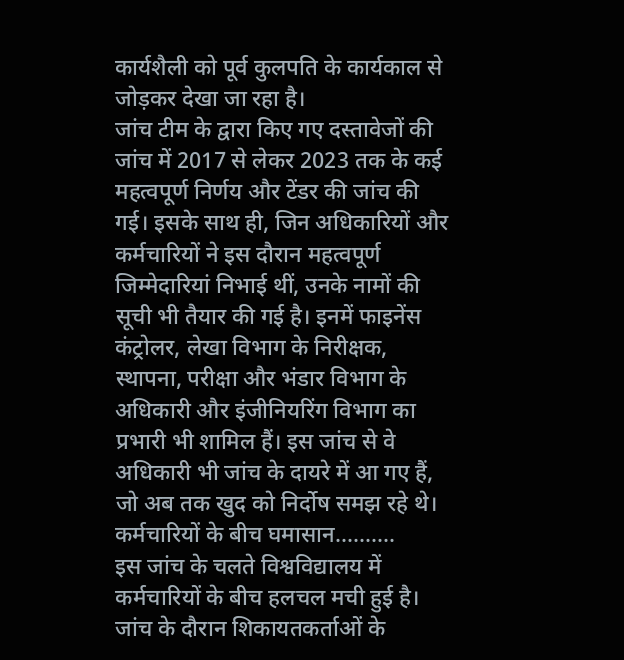कार्यशैली को पूर्व कुलपति के कार्यकाल से जोड़कर देखा जा रहा है।
जांच टीम के द्वारा किए गए दस्तावेजों की जांच में 2017 से लेकर 2023 तक के कई महत्वपूर्ण निर्णय और टेंडर की जांच की गई। इसके साथ ही, जिन अधिकारियों और कर्मचारियों ने इस दौरान महत्वपूर्ण जिम्मेदारियां निभाई थीं, उनके नामों की सूची भी तैयार की गई है। इनमें फाइनेंस कंट्रोलर, लेखा विभाग के निरीक्षक, स्थापना, परीक्षा और भंडार विभाग के अधिकारी और इंजीनियरिंग विभाग का प्रभारी भी शामिल हैं। इस जांच से वे अधिकारी भी जांच के दायरे में आ गए हैं, जो अब तक खुद को निर्दोष समझ रहे थे।
कर्मचारियों के बीच घमासान..........
इस जांच के चलते विश्वविद्यालय में कर्मचारियों के बीच हलचल मची हुई है। जांच के दौरान शिकायतकर्ताओं के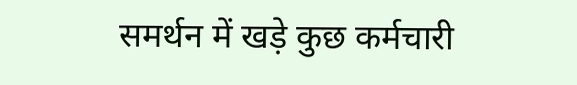समर्थन में खड़े कुछ कर्मचारी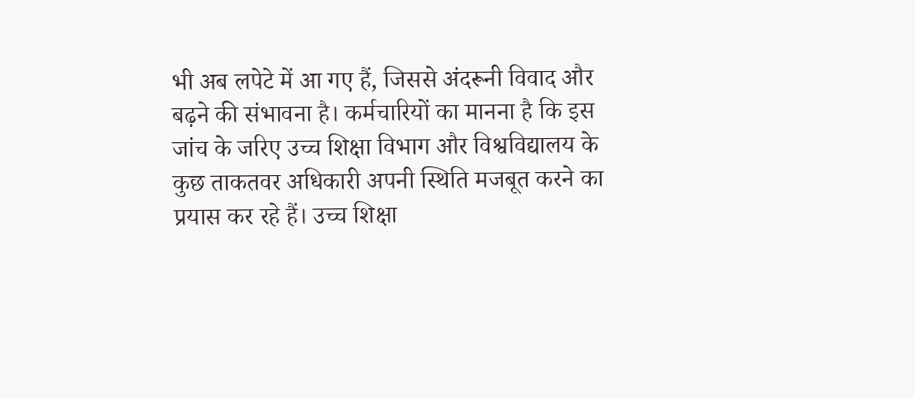भी अब लपेटे में आ गए हैं, जिससे अंदरूनी विवाद और बढ़ने की संभावना है। कर्मचारियों का मानना है कि इस जांच के जरिए उच्च शिक्षा विभाग और विश्वविद्यालय के कुछ ताकतवर अधिकारी अपनी स्थिति मजबूत करने का प्रयास कर रहे हैं। उच्च शिक्षा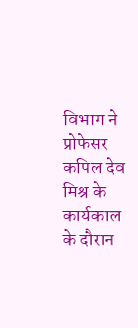विभाग ने प्रोफेसर कपिल देव मिश्र के कार्यकाल के दौरान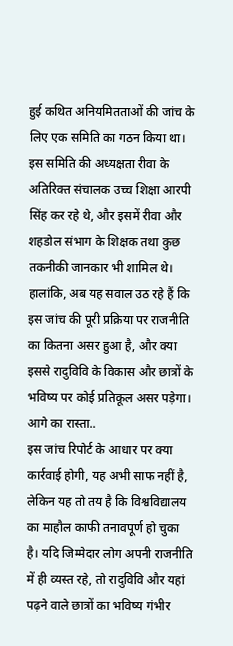हुई कथित अनियमितताओं की जांच के लिए एक समिति का गठन किया था। इस समिति की अध्यक्षता रीवा के अतिरिक्त संचालक उच्च शिक्षा आरपी सिंह कर रहे थे, और इसमें रीवा और शहडोल संभाग के शिक्षक तथा कुछ तकनीकी जानकार भी शामिल थे। हालांकि, अब यह सवाल उठ रहे हैं कि इस जांच की पूरी प्रक्रिया पर राजनीति का कितना असर हुआ है, और क्या इससे रादुविवि के विकास और छात्रों के भविष्य पर कोई प्रतिकूल असर पड़ेगा।
आगे का रास्ता..
इस जांच रिपोर्ट के आधार पर क्या कार्रवाई होगी, यह अभी साफ नहीं है, लेकिन यह तो तय है कि विश्वविद्यालय का माहौल काफी तनावपूर्ण हो चुका है। यदि जिम्मेदार लोग अपनी राजनीति में ही व्यस्त रहे, तो रादुविवि और यहां पढ़ने वाले छात्रों का भविष्य गंभीर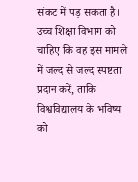संकट में पड़ सकता है। उच्च शिक्षा विभाग को चाहिए कि वह इस मामले में जल्द से जल्द स्पष्टता प्रदान करें, ताकि विश्वविद्यालय के भविष्य को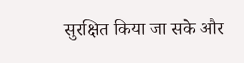सुरक्षित किया जा सके और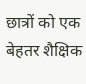छात्रों को एक बेहतर शैक्षिक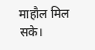माहौल मिल सके।